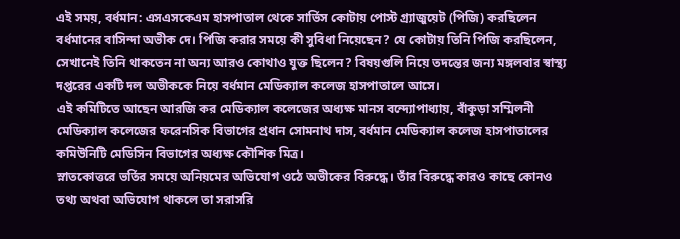এই সময়, বর্ধমান: এসএসকেএম হাসপাতাল থেকে সার্ভিস কোটায় পোস্ট গ্র্যাজুয়েট (পিজি) করছিলেন বর্ধমানের বাসিন্দা অভীক দে। পিজি করার সময়ে কী সুবিধা নিয়েছেন? যে কোটায় তিনি পিজি করছিলেন, সেখানেই তিনি থাকতেন না অন্য আরও কোথাও যুক্ত ছিলেন? বিষয়গুলি নিয়ে তদন্তের জন্য মঙ্গলবার স্বাস্থ্য দপ্তরের একটি দল অভীককে নিয়ে বর্ধমান মেডিক্যাল কলেজ হাসপাতালে আসে।
এই কমিটিতে আছেন আরজি কর মেডিক্যাল কলেজের অধ্যক্ষ মানস বন্দ্যোপাধ্যায়, বাঁকুড়া সম্মিলনী মেডিক্যাল কলেজের ফরেনসিক বিভাগের প্রধান সোমনাথ দাস, বর্ধমান মেডিক্যাল কলেজ হাসপাতালের কমিউনিটি মেডিসিন বিভাগের অধ্যক্ষ কৌশিক মিত্র।
স্নাতকোত্তরে ভর্তির সময়ে অনিয়মের অভিযোগ ওঠে অভীকের বিরুদ্ধে। তাঁর বিরুদ্ধে কারও কাছে কোনও তথ্য অথবা অভিযোগ থাকলে তা সরাসরি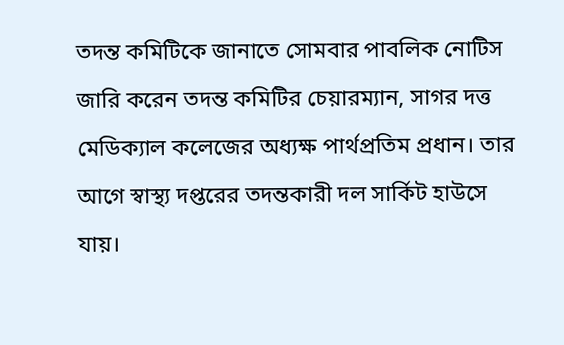তদন্ত কমিটিকে জানাতে সোমবার পাবলিক নোটিস জারি করেন তদন্ত কমিটির চেয়ারম্যান, সাগর দত্ত মেডিক্যাল কলেজের অধ্যক্ষ পার্থপ্রতিম প্রধান। তার আগে স্বাস্থ্য দপ্তরের তদন্তকারী দল সার্কিট হাউসে যায়।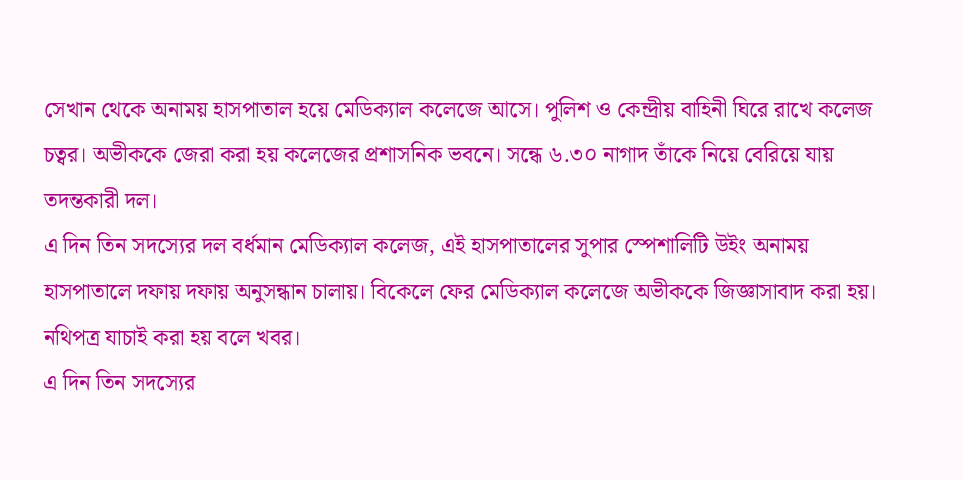সেখান থেকে অনাময় হাসপাতাল হয়ে মেডিক্যাল কলেজে আসে। পুলিশ ও কেন্দ্রীয় বাহিনী ঘিরে রাখে কলেজ চত্বর। অভীককে জেরা করা হয় কলেজের প্রশাসনিক ভবনে। সন্ধে ৬.৩০ নাগাদ তাঁকে নিয়ে বেরিয়ে যায় তদন্তকারী দল।
এ দিন তিন সদস্যের দল বর্ধমান মেডিক্যাল কলেজ, এই হাসপাতালের সুপার স্পেশালিটি উইং অনাময় হাসপাতালে দফায় দফায় অনুসন্ধান চালায়। বিকেলে ফের মেডিক্যাল কলেজে অভীককে জিজ্ঞাসাবাদ করা হয়। নথিপত্র যাচাই করা হয় বলে খবর।
এ দিন তিন সদস্যের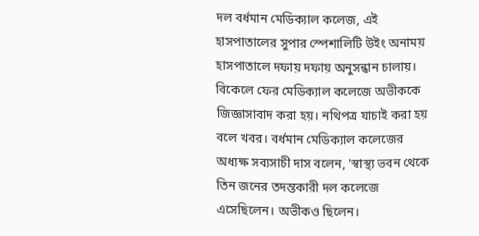দল বর্ধমান মেডিক্যাল কলেজ, এই হাসপাতালের সুপার স্পেশালিটি উইং অনাময় হাসপাতালে দফায় দফায় অনুসন্ধান চালায়। বিকেলে ফের মেডিক্যাল কলেজে অভীককে জিজ্ঞাসাবাদ করা হয়। নথিপত্র যাচাই করা হয় বলে খবর। বর্ধমান মেডিক্যাল কলেজের অধ্যক্ষ সব্যসাচী দাস বলেন, 'স্বাস্থ্য ভবন থেকে তিন জনের তদন্তকারী দল কলেজে এসেছিলেন। অভীকও ছিলেন।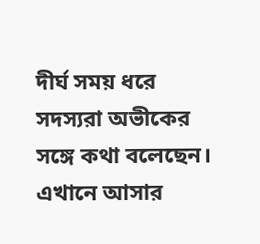দীর্ঘ সময় ধরে সদস্যরা অভীকের সঙ্গে কথা বলেছেন। এখানে আসার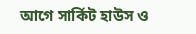আগে সার্কিট হাউস ও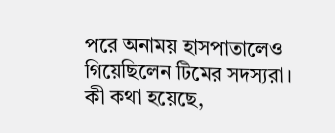পরে অনাময় হাসপাতালেও গিয়েছিলেন টিমের সদস্যরা। কী কথা হয়েছে,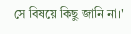সে বিষয়ে কিছু জানি না।'